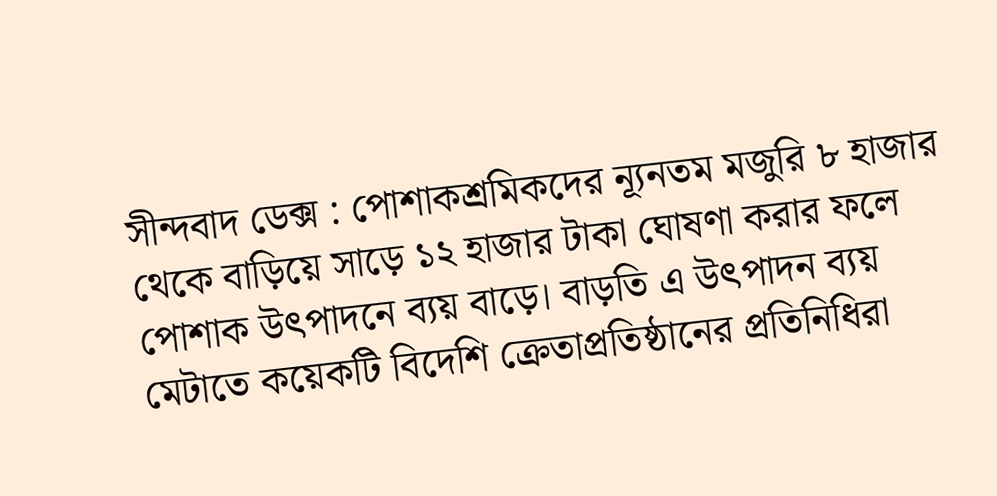সীন্দবাদ ডেক্স : পোশাকশ্রমিকদের ন্যূনতম মজুরি ৮ হাজার থেকে বাড়িয়ে সাড়ে ১২ হাজার টাকা ঘোষণা করার ফলে পোশাক উৎপাদনে ব্যয় বাড়ে। বাড়তি এ উৎপাদন ব্যয় মেটাতে কয়েকটি বিদেশি ক্রেতাপ্রতিষ্ঠানের প্রতিনিধিরা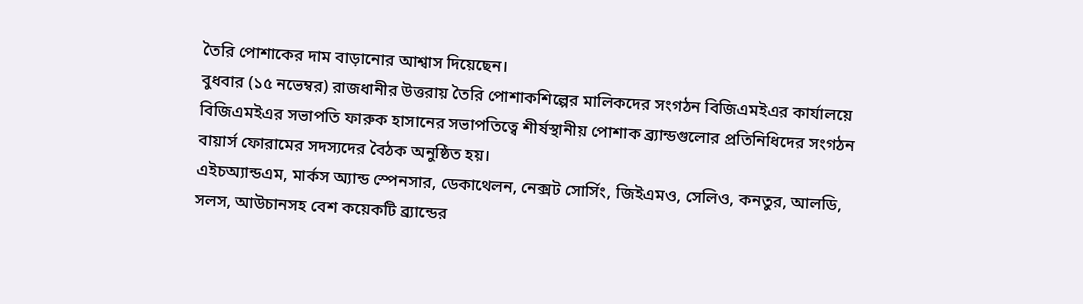তৈরি পোশাকের দাম বাড়ানোর আশ্বাস দিয়েছেন।
বুধবার (১৫ নভেম্বর) রাজধানীর উত্তরায় তৈরি পোশাকশিল্পের মালিকদের সংগঠন বিজিএমইএর কার্যালয়ে বিজিএমইএর সভাপতি ফারুক হাসানের সভাপতিত্বে শীর্ষস্থানীয় পোশাক ব্র্যান্ডগুলোর প্রতিনিধিদের সংগঠন বায়ার্স ফোরামের সদস্যদের বৈঠক অনুষ্ঠিত হয়।
এইচঅ্যান্ডএম, মার্কস অ্যান্ড স্পেনসার, ডেকাথেলন, নেক্সট সোর্সিং, জিইএমও, সেলিও, কনতুর, আলডি, সলস, আউচানসহ বেশ কয়েকটি ব্র্যান্ডের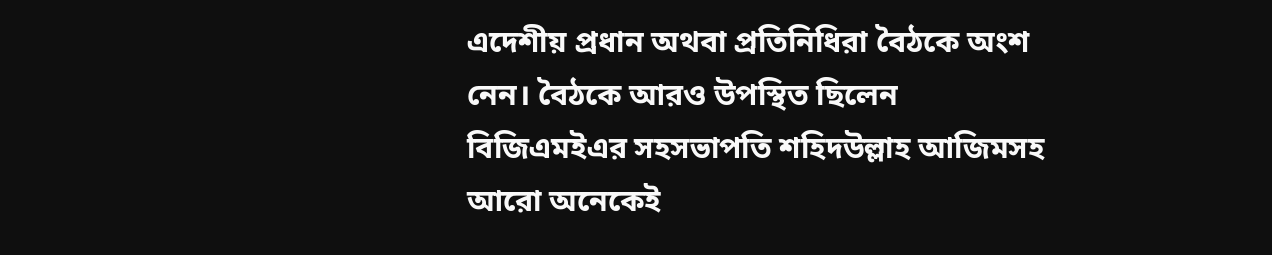এদেশীয় প্রধান অথবা প্রতিনিধিরা বৈঠকে অংশ নেন। বৈঠকে আরও উপস্থিত ছিলেন বিজিএমইএর সহসভাপতি শহিদউল্লাহ আজিমসহ আরো অনেকেই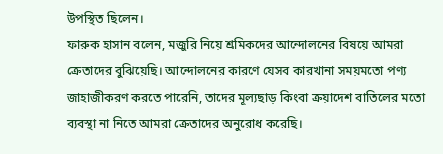উপস্থিত ছিলেন।
ফারুক হাসান বলেন, মজুরি নিয়ে শ্রমিকদের আন্দোলনের বিষয়ে আমরা ক্রেতাদের বুঝিয়েছি। আন্দোলনের কারণে যেসব কারখানা সময়মতো পণ্য জাহাজীকরণ করতে পারেনি, তাদের মূল্যছাড় কিংবা ক্রয়াদেশ বাতিলের মতো ব্যবস্থা না নিতে আমরা ক্রেতাদের অনুরোধ করেছি।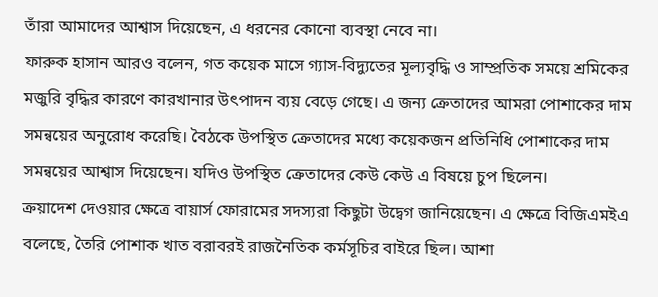তাঁরা আমাদের আশ্বাস দিয়েছেন, এ ধরনের কোনো ব্যবস্থা নেবে না।
ফারুক হাসান আরও বলেন, গত কয়েক মাসে গ্যাস-বিদ্যুতের মূল্যবৃদ্ধি ও সাম্প্রতিক সময়ে শ্রমিকের মজুরি বৃদ্ধির কারণে কারখানার উৎপাদন ব্যয় বেড়ে গেছে। এ জন্য ক্রেতাদের আমরা পোশাকের দাম সমন্বয়ের অনুরোধ করেছি। বৈঠকে উপস্থিত ক্রেতাদের মধ্যে কয়েকজন প্রতিনিধি পোশাকের দাম সমন্বয়ের আশ্বাস দিয়েছেন। যদিও উপস্থিত ক্রেতাদের কেউ কেউ এ বিষয়ে চুপ ছিলেন।
ক্রয়াদেশ দেওয়ার ক্ষেত্রে বায়ার্স ফোরামের সদস্যরা কিছুটা উদ্বেগ জানিয়েছেন। এ ক্ষেত্রে বিজিএমইএ বলেছে, তৈরি পোশাক খাত বরাবরই রাজনৈতিক কর্মসূচির বাইরে ছিল। আশা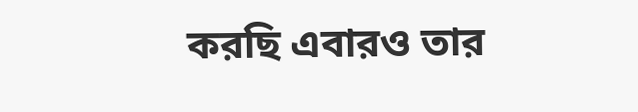করছি এবারও তার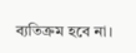ব্যতিক্রম হবে না।